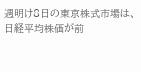週明け8日の東京株式市場は、日経平均株価が前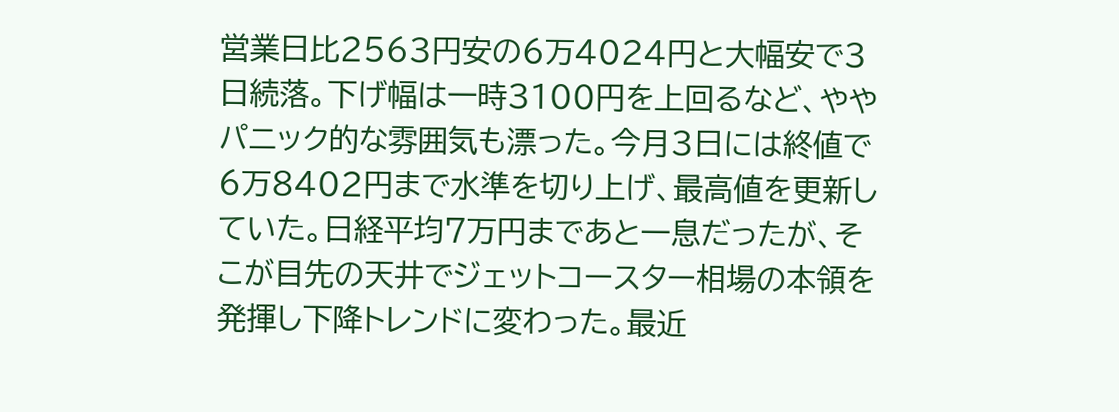営業日比2563円安の6万4024円と大幅安で3日続落。下げ幅は一時3100円を上回るなど、ややパニック的な雰囲気も漂った。今月3日には終値で6万8402円まで水準を切り上げ、最高値を更新していた。日経平均7万円まであと一息だったが、そこが目先の天井でジェットコースター相場の本領を発揮し下降トレンドに変わった。最近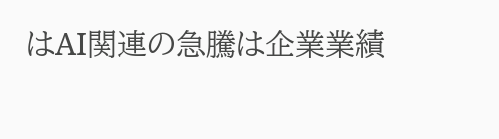はAI関連の急騰は企業業績